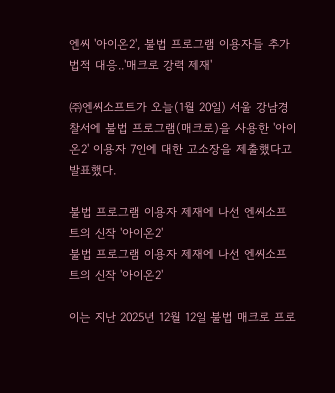엔씨 '아이온2', 불법 프로그램 이용자들 추가 법적 대응..'매크로 강력 제재'

㈜엔씨소프트가 오늘(1월 20일) 서울 강남경찰서에 불법 프로그램(매크로)을 사용한 '아이온2' 이용자 7인에 대한 고소장을 제출했다고 발표했다.

불법 프로그램 이용자 제재에 나선 엔씨소프트의 신작 '아이온2'
불법 프로그램 이용자 제재에 나선 엔씨소프트의 신작 '아이온2'

이는 지난 2025년 12월 12일 불법 매크로 프로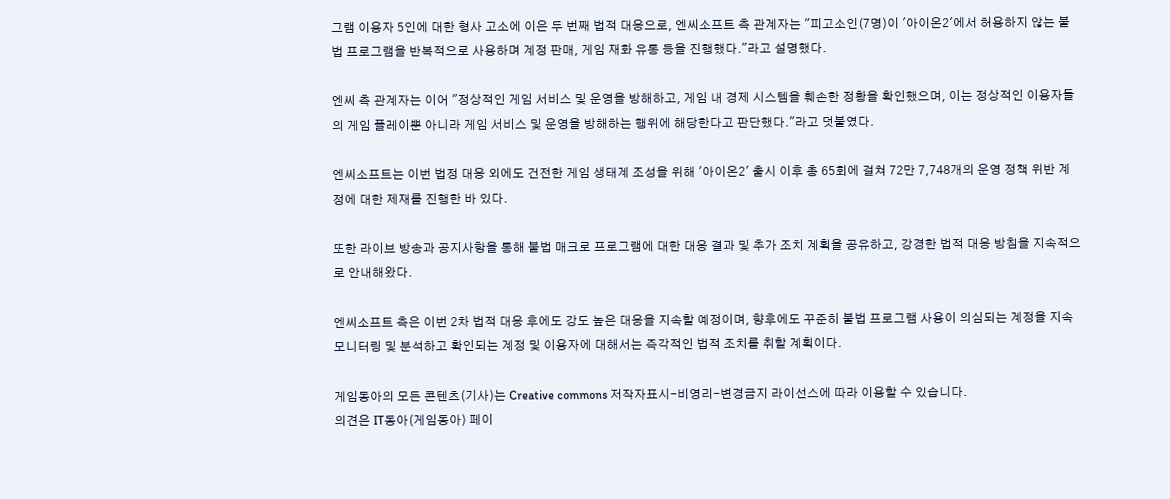그램 이용자 5인에 대한 형사 고소에 이은 두 번째 법적 대응으로, 엔씨소프트 측 관계자는 "피고소인(7명)이 '아이온2'에서 허용하지 않는 불법 프로그램을 반복적으로 사용하며 계정 판매, 게임 재화 유통 등을 진행했다."라고 설명했다.

엔씨 측 관계자는 이어 "정상적인 게임 서비스 및 운영을 방해하고, 게임 내 경제 시스템을 훼손한 정황을 확인했으며, 이는 정상적인 이용자들의 게임 플레이뿐 아니라 게임 서비스 및 운영을 방해하는 행위에 해당한다고 판단했다."라고 덧붙였다.

엔씨소프트는 이번 법정 대응 외에도 건전한 게임 생태계 조성을 위해 '아이온2' 출시 이후 총 65회에 걸쳐 72만 7,748개의 운영 정책 위반 계정에 대한 제재를 진행한 바 있다.

또한 라이브 방송과 공지사항을 통해 불법 매크로 프로그램에 대한 대응 결과 및 추가 조치 계획을 공유하고, 강경한 법적 대응 방침을 지속적으로 안내해왔다.

엔씨소프트 측은 이번 2차 법적 대응 후에도 강도 높은 대응을 지속할 예정이며, 향후에도 꾸준히 불법 프로그램 사용이 의심되는 계정을 지속 모니터링 및 분석하고 확인되는 계정 및 이용자에 대해서는 즉각적인 법적 조치를 취할 계획이다.

게임동아의 모든 콘텐츠(기사)는 Creative commons 저작자표시-비영리-변경금지 라이선스에 따라 이용할 수 있습니다.
의견은 IT동아(게임동아) 페이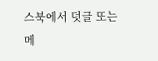스북에서 덧글 또는 메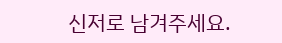신저로 남겨주세요.